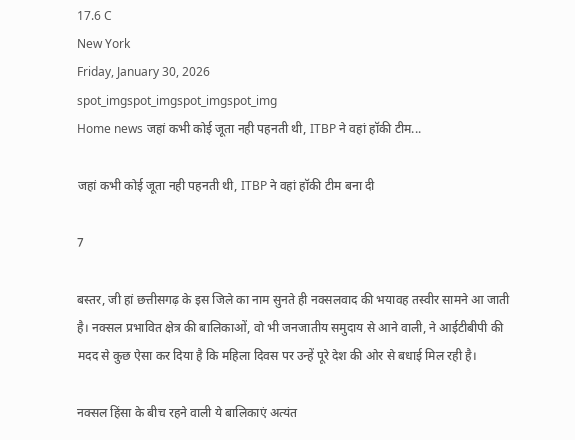17.6 C
New York
Friday, January 30, 2026
spot_imgspot_imgspot_imgspot_img
Home news जहां कभी कोई जूता नही पहनती थी, ITBP ने वहां हॉकी टीम...

जहां कभी कोई जूता नही पहनती थी, ITBP ने वहां हॉकी टीम बना दी

7

बस्तर, जी हां छत्तीसगढ़ के इस जिले का नाम सुनते ही नक्सलवाद की भयावह तस्वीर सामने आ जाती है। नक्सल प्रभावित क्षेत्र की बालिकाओं, वो भी जनजातीय समुदाय से आने वाली, ने आईटीबीपी की मदद से कुछ ऐसा कर दिया है कि महिला दिवस पर उन्हें पूरे देश की ओर से बधाई मिल रही है।

नक्सल हिंसा के बीच रहने वाली ये बालिकाएं अत्यंत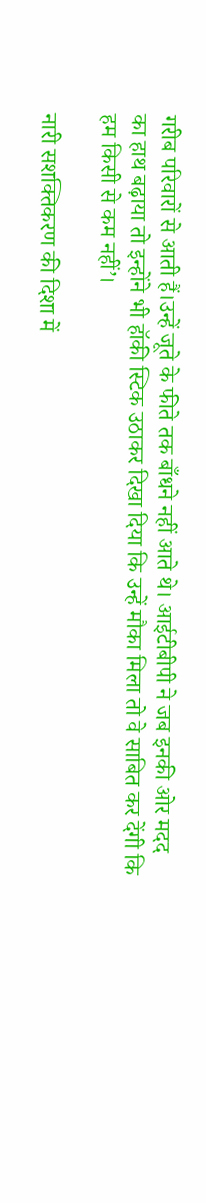गरीब परिवारों से आती हैं।उन्हें जूते के फीते तक बाँधने नहीं आते थे। आईटीबीपी ने जब इनकी ओर मदद का हाथ बढ़ाया तो इन्होंने भी हॉकी स्टिक उठाकर दिखा दिया कि उन्हें मौका मिला तो वे साबित कर देंगी कि हम किसी से कम नहीं’।

नारी सशक्तिकरण की दिशा में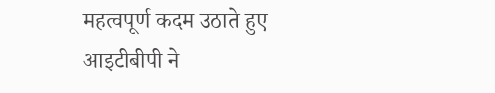महत्वपूर्ण कदम उठाते हुए आइटीबीपी ने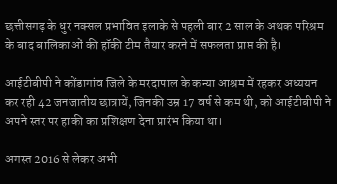छत्तीसगढ़ के धुर नक्सल प्रभावित इलाके से पहली बार 2 साल के अथक परिश्रम के बाद बालिकाओं की हॉकी टीम तैयार करने में सफलता प्राप्त की है।

आईटीबीपी ने कोंडागांव जिले के मरदापाल के कन्या आश्रम में रहकर अध्ययन कर रही 42 जनजातीय छात्रायें, जिनकी उम्र 17 वर्ष से कम थी, को आईटीबीपी ने अपने स्तर पर हाकी का प्रशिक्षण देना प्रारंभ किया था।

अगस्त 2016 से लेकर अभी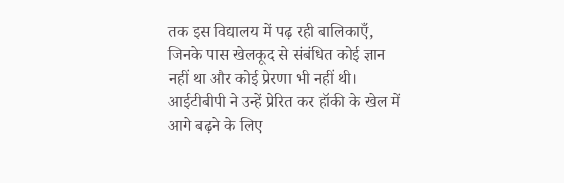तक इस विद्यालय में पढ़ रही बालिकाएँ, जिनके पास खेलकूद से संबंधित कोई ज्ञान नहीं था और कोई प्रेरणा भी नहीं थी। आईटीबीपी ने उन्हें प्रेरित कर हॉकी के खेल में आगे बढ़ने के लिए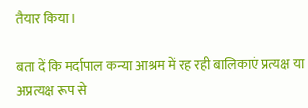तैयार किया।

बता दें कि मर्दापाल कन्या आश्रम में रह रही बालिकाएं प्रत्यक्ष या अप्रत्यक्ष रूप से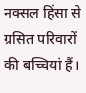नक्सल हिंसा से ग्रसित परिवारों की बच्चियां हैं।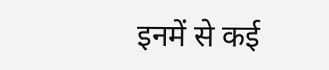इनमें से कई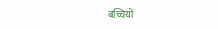बच्चियों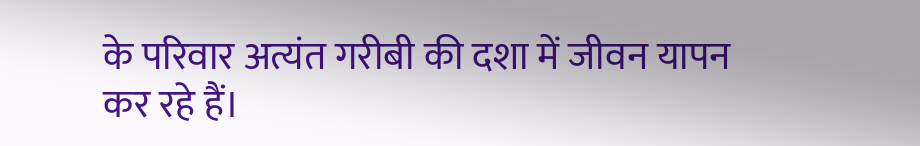के परिवार अत्यंत गरीबी की दशा में जीवन यापन कर रहे हैं।